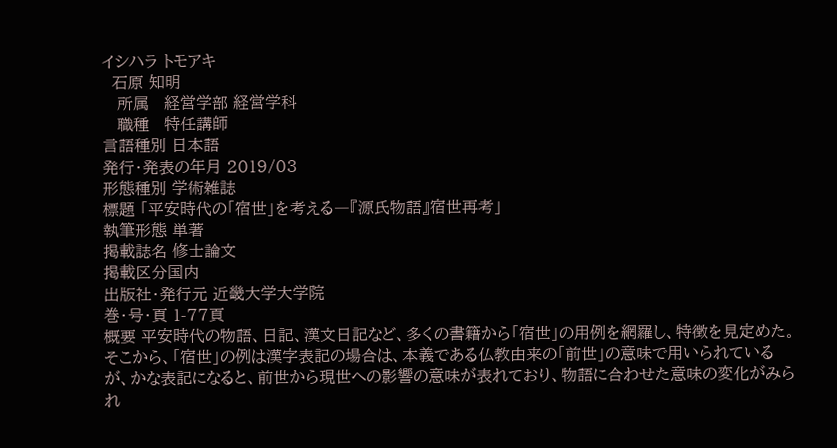イシハラ トモアキ
  石原 知明
   所属   経営学部 経営学科
   職種   特任講師
言語種別 日本語
発行・発表の年月 2019/03
形態種別 学術雑誌
標題 「平安時代の「宿世」を考える―『源氏物語』宿世再考」
執筆形態 単著
掲載誌名 修士論文
掲載区分国内
出版社・発行元 近畿大学大学院
巻・号・頁 1-77頁
概要 平安時代の物語、日記、漢文日記など、多くの書籍から「宿世」の用例を網羅し、特徴を見定めた。そこから、「宿世」の例は漢字表記の場合は、本義である仏教由来の「前世」の意味で用いられているが、かな表記になると、前世から現世への影響の意味が表れており、物語に合わせた意味の変化がみられ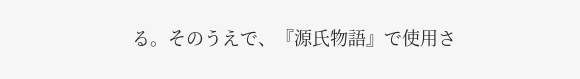る。そのうえで、『源氏物語』で使用さ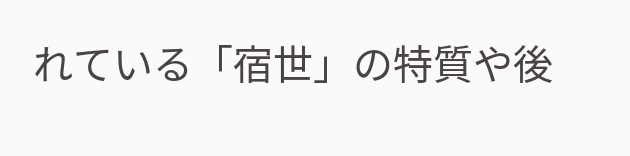れている「宿世」の特質や後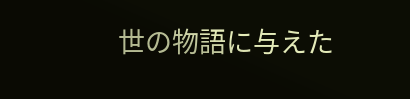世の物語に与えた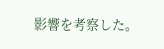影響を考察した。